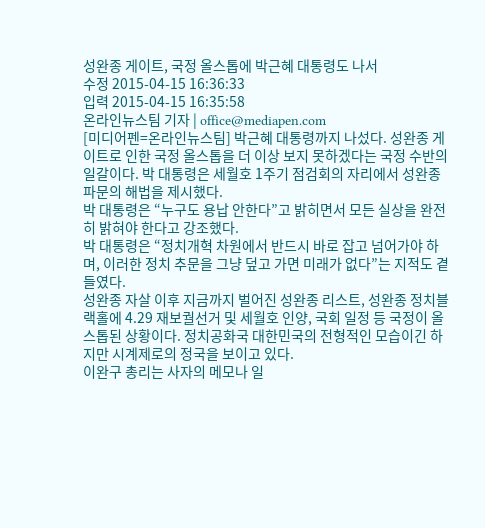성완종 게이트, 국정 올스톱에 박근혜 대통령도 나서
수정 2015-04-15 16:36:33
입력 2015-04-15 16:35:58
온라인뉴스팀 기자 | office@mediapen.com
[미디어펜=온라인뉴스팀] 박근혜 대통령까지 나섰다. 성완종 게이트로 인한 국정 올스톱을 더 이상 보지 못하겠다는 국정 수반의 일갈이다. 박 대통령은 세월호 1주기 점검회의 자리에서 성완종 파문의 해법을 제시했다.
박 대통령은 “누구도 용납 안한다”고 밝히면서 모든 실상을 완전히 밝혀야 한다고 강조했다.
박 대통령은 “정치개혁 차원에서 반드시 바로 잡고 넘어가야 하며, 이러한 정치 추문을 그냥 덮고 가면 미래가 없다”는 지적도 곁들였다.
성완종 자살 이후 지금까지 벌어진 성완종 리스트, 성완종 정치블랙홀에 4.29 재보궐선거 및 세월호 인양, 국회 일정 등 국정이 올스톱된 상황이다. 정치공화국 대한민국의 전형적인 모습이긴 하지만 시계제로의 정국을 보이고 있다.
이완구 총리는 사자의 메모나 일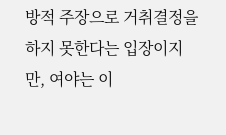방적 주장으로 거취결정을 하지 못한다는 입장이지만, 여야는 이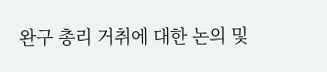완구 총리 거취에 대한 논의 및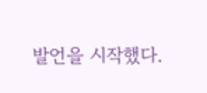발언을 시작했다.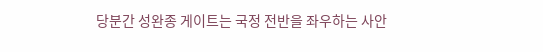당분간 성완종 게이트는 국정 전반을 좌우하는 사안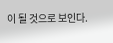이 될 것으로 보인다.